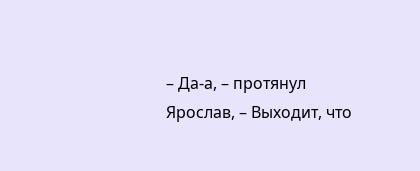– Да-а, – протянул Ярослав, – Выходит, что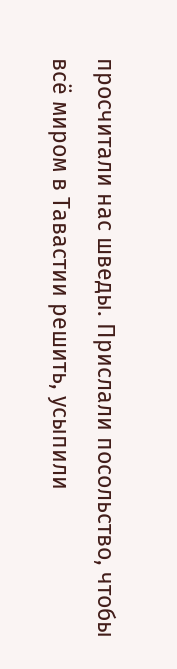просчитали нас шведы. Прислали посольство, чтобы всё миром в Тавастии решить, усыпили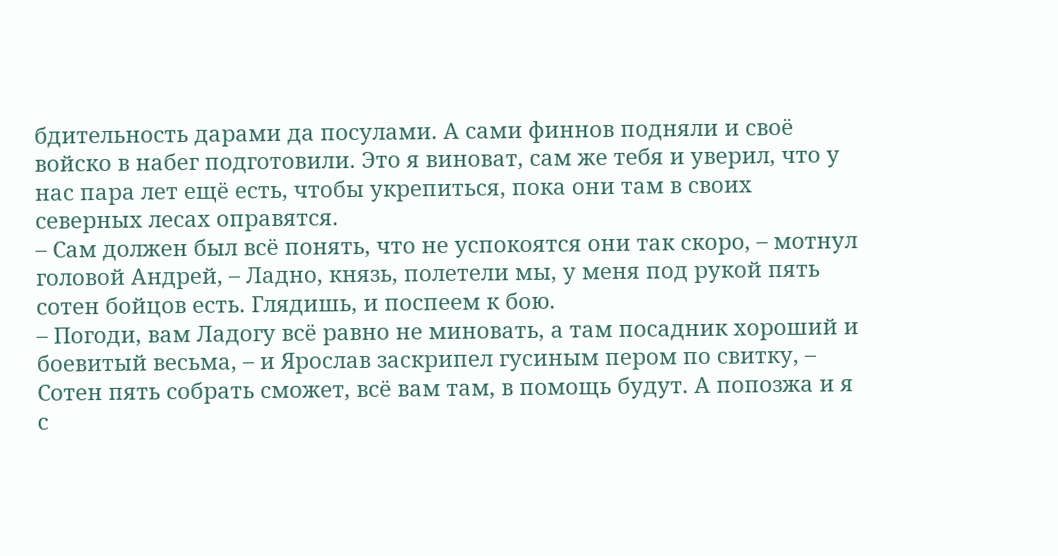бдительность дарами да посулами. А сами финнов подняли и своё войско в набег подготовили. Это я виноват, сам же тебя и уверил, что у нас пара лет ещё есть, чтобы укрепиться, пока они там в своих северных лесах оправятся.
– Сам должен был всё понять, что не успокоятся они так скоро, – мотнул головой Андрей, – Ладно, князь, полетели мы, у меня под рукой пять сотен бойцов есть. Глядишь, и поспеем к бою.
– Погоди, вам Ладогу всё равно не миновать, а там посадник хороший и боевитый весьма, – и Ярослав заскрипел гусиным пером по свитку, – Сотен пять собрать сможет, всё вам там, в помощь будут. А попозжа и я с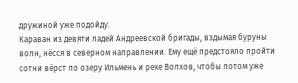дружиной уже подойду.
Караван из девяти ладей Андреевской бригады, вздымая буруны волн, нёсся в северном направлении. Ему ещё предстояло пройти сотни вёрст по озеру Ильмень и реке Волхов, чтобы потом уже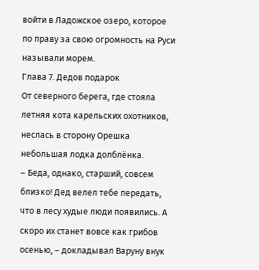войти в Ладожское озеро, которое по праву за свою огромность на Руси называли морем.
Глава 7. Дедов подарок
От северного берега, где стояла летняя кота карельских охотников, неслась в сторону Орешка небольшая лодка долблёнка.
– Беда, однако, старший, совсем близко! Дед велел тебе передать, что в лесу худые люди появились. А скоро их станет вовсе как грибов осенью, – докладывал Варуну внук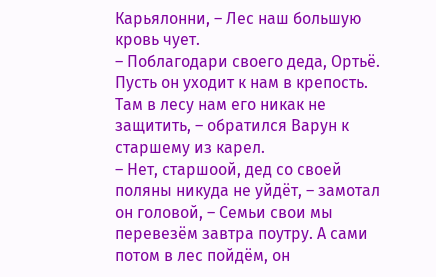Карьялонни, – Лес наш большую кровь чует.
– Поблагодари своего деда, Ортьё. Пусть он уходит к нам в крепость. Там в лесу нам его никак не защитить, – обратился Варун к старшему из карел.
– Нет, старшоой, дед со своей поляны никуда не уйдёт, – замотал он головой, – Семьи свои мы перевезём завтра поутру. А сами потом в лес пойдём, он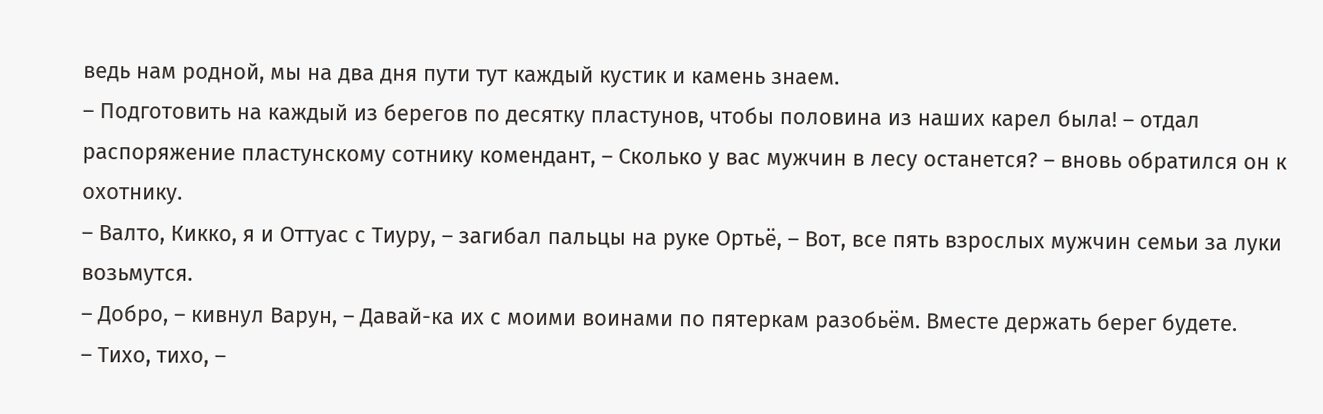ведь нам родной, мы на два дня пути тут каждый кустик и камень знаем.
– Подготовить на каждый из берегов по десятку пластунов, чтобы половина из наших карел была! – отдал распоряжение пластунскому сотнику комендант, – Сколько у вас мужчин в лесу останется? – вновь обратился он к охотнику.
– Валто, Кикко, я и Оттуас с Тиуру, – загибал пальцы на руке Ортьё, – Вот, все пять взрослых мужчин семьи за луки возьмутся.
– Добро, – кивнул Варун, – Давай-ка их с моими воинами по пятеркам разобьём. Вместе держать берег будете.
– Тихо, тихо, –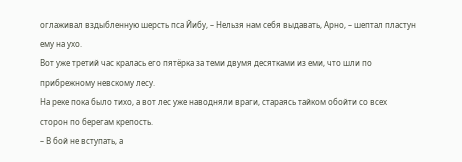оглаживал вздыбленную шерсть пса Йибу, – Нельзя нам себя выдавать, Арно, – шептал пластун ему на ухо.
Вот уже третий час кралась его пятёрка за теми двумя десятками из еми, что шли по прибрежному невскому лесу.
На реке пока было тихо, а вот лес уже наводняли враги, стараясь тайком обойти со всех сторон по берегам крепость.
– В бой не вступать, а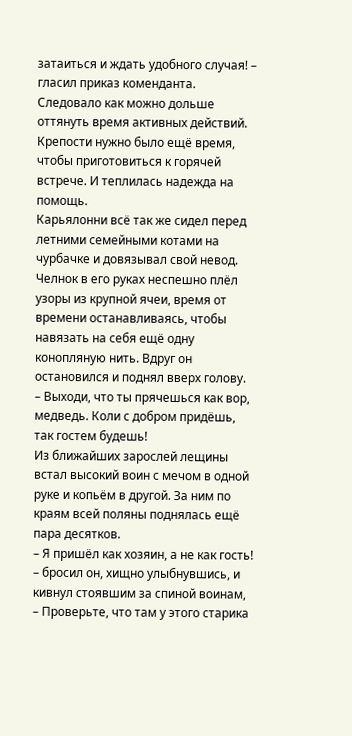затаиться и ждать удобного случая! – гласил приказ коменданта.
Следовало как можно дольше оттянуть время активных действий. Крепости нужно было ещё время, чтобы приготовиться к горячей встрече. И теплилась надежда на помощь.
Карьялонни всё так же сидел перед летними семейными котами на чурбачке и довязывал свой невод. Челнок в его руках неспешно плёл узоры из крупной ячеи, время от времени останавливаясь, чтобы навязать на себя ещё одну конопляную нить. Вдруг он остановился и поднял вверх голову.
– Выходи, что ты прячешься как вор, медведь. Коли с добром придёшь, так гостем будешь!
Из ближайших зарослей лещины встал высокий воин с мечом в одной руке и копьём в другой. За ним по краям всей поляны поднялась ещё пара десятков.
– Я пришёл как хозяин, а не как гость! – бросил он, хищно улыбнувшись, и кивнул стоявшим за спиной воинам, – Проверьте, что там у этого старика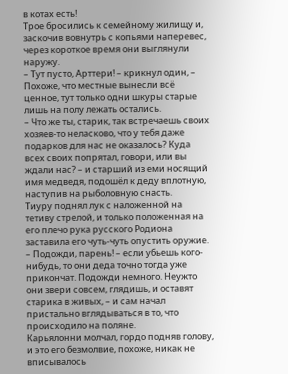в котах есть!
Трое бросились к семейному жилищу и, заскочив вовнутрь с копьями наперевес, через короткое время они выглянули наружу.
– Тут пусто, Арттери! – крикнул один, – Похоже, что местные вынесли всё ценное, тут только одни шкуры старые лишь на полу лежать остались.
– Что же ты, старик, так встречаешь своих хозяев-то неласково, что у тебя даже подарков для нас не оказалось? Куда всех своих попрятал, говори, или вы ждали нас? – и старший из еми носящий имя медведя, подошёл к деду вплотную, наступив на рыболовную снасть.
Тиуру поднял лук с наложенной на тетиву стрелой, и только положенная на его плечо рука русского Родиона заставила его чуть-чуть опустить оружие.
– Подожди, парень! – если убьешь кого-нибудь, то они деда точно тогда уже прикончат. Подожди немного. Неужто они звери совсем, глядишь, и оставят старика в живых, – и сам начал пристально вглядываться в то, что происходило на поляне.
Карьялонни молчал, гордо подняв голову, и это его безмолвие, похоже, никак не вписывалось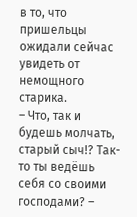в то, что пришельцы ожидали сейчас увидеть от немощного старика.
– Что, так и будешь молчать, старый сыч!? Так-то ты ведёшь себя со своими господами? –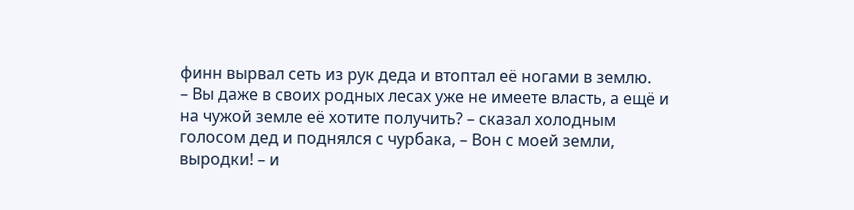финн вырвал сеть из рук деда и втоптал её ногами в землю.
– Вы даже в своих родных лесах уже не имеете власть, а ещё и на чужой земле её хотите получить? – сказал холодным голосом дед и поднялся с чурбака, – Вон с моей земли, выродки! – и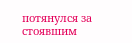потянулся за стоявшим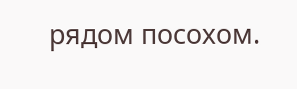рядом посохом.